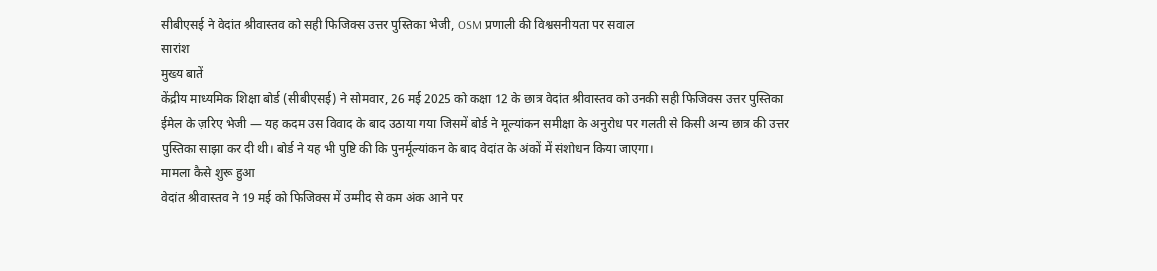सीबीएसई ने वेदांत श्रीवास्तव को सही फिजिक्स उत्तर पुस्तिका भेजी, OSM प्रणाली की विश्वसनीयता पर सवाल
सारांश
मुख्य बातें
केंद्रीय माध्यमिक शिक्षा बोर्ड (सीबीएसई) ने सोमवार, 26 मई 2025 को कक्षा 12 के छात्र वेदांत श्रीवास्तव को उनकी सही फिजिक्स उत्तर पुस्तिका ईमेल के ज़रिए भेजी — यह कदम उस विवाद के बाद उठाया गया जिसमें बोर्ड ने मूल्यांकन समीक्षा के अनुरोध पर गलती से किसी अन्य छात्र की उत्तर पुस्तिका साझा कर दी थी। बोर्ड ने यह भी पुष्टि की कि पुनर्मूल्यांकन के बाद वेदांत के अंकों में संशोधन किया जाएगा।
मामला कैसे शुरू हुआ
वेदांत श्रीवास्तव ने 19 मई को फिजिक्स में उम्मीद से कम अंक आने पर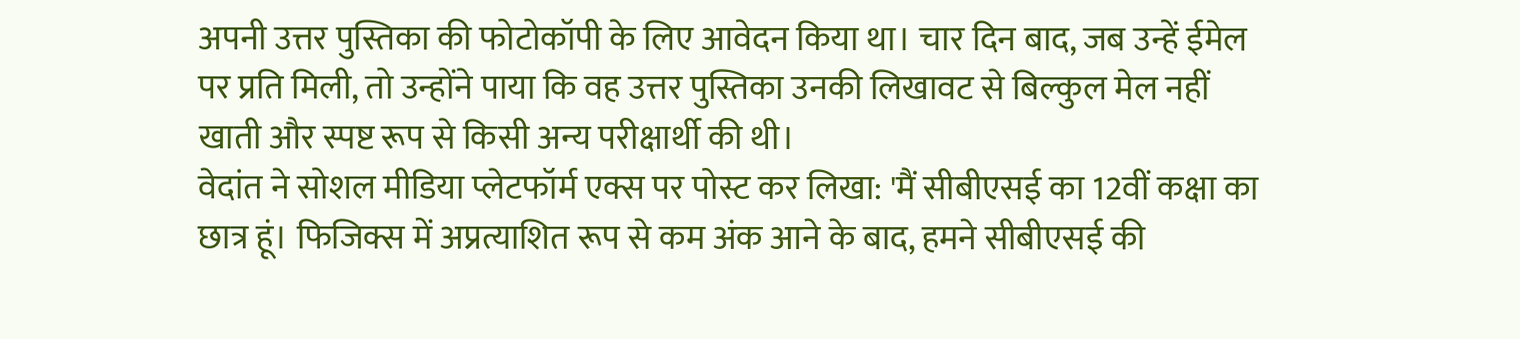अपनी उत्तर पुस्तिका की फोटोकॉपी के लिए आवेदन किया था। चार दिन बाद, जब उन्हें ईमेल पर प्रति मिली, तो उन्होंने पाया कि वह उत्तर पुस्तिका उनकी लिखावट से बिल्कुल मेल नहीं खाती और स्पष्ट रूप से किसी अन्य परीक्षार्थी की थी।
वेदांत ने सोशल मीडिया प्लेटफॉर्म एक्स पर पोस्ट कर लिखा: 'मैं सीबीएसई का 12वीं कक्षा का छात्र हूं। फिजिक्स में अप्रत्याशित रूप से कम अंक आने के बाद, हमने सीबीएसई की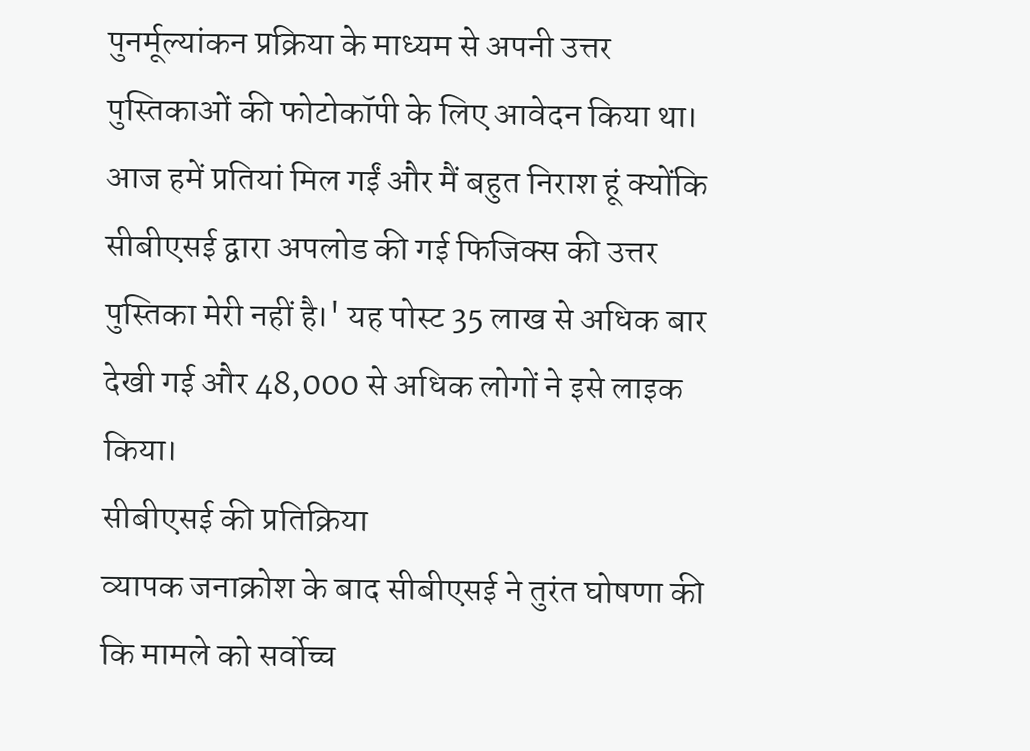पुनर्मूल्यांकन प्रक्रिया के माध्यम से अपनी उत्तर पुस्तिकाओं की फोटोकॉपी के लिए आवेदन किया था। आज हमें प्रतियां मिल गईं और मैं बहुत निराश हूं क्योंकि सीबीएसई द्वारा अपलोड की गई फिजिक्स की उत्तर पुस्तिका मेरी नहीं है।' यह पोस्ट 35 लाख से अधिक बार देखी गई और 48,000 से अधिक लोगों ने इसे लाइक किया।
सीबीएसई की प्रतिक्रिया
व्यापक जनाक्रोश के बाद सीबीएसई ने तुरंत घोषणा की कि मामले को सर्वोच्च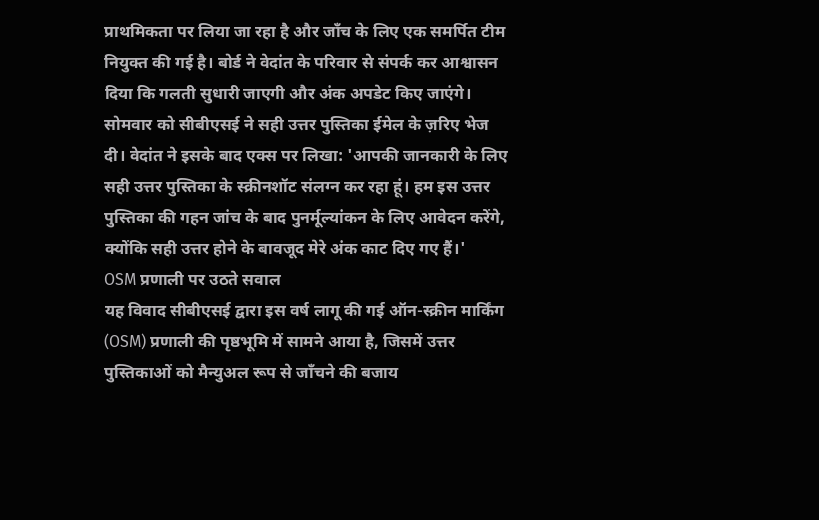प्राथमिकता पर लिया जा रहा है और जाँच के लिए एक समर्पित टीम नियुक्त की गई है। बोर्ड ने वेदांत के परिवार से संपर्क कर आश्वासन दिया कि गलती सुधारी जाएगी और अंक अपडेट किए जाएंगे।
सोमवार को सीबीएसई ने सही उत्तर पुस्तिका ईमेल के ज़रिए भेज दी। वेदांत ने इसके बाद एक्स पर लिखा: 'आपकी जानकारी के लिए सही उत्तर पुस्तिका के स्क्रीनशॉट संलग्न कर रहा हूं। हम इस उत्तर पुस्तिका की गहन जांच के बाद पुनर्मूल्यांकन के लिए आवेदन करेंगे, क्योंकि सही उत्तर होने के बावजूद मेरे अंक काट दिए गए हैं।'
OSM प्रणाली पर उठते सवाल
यह विवाद सीबीएसई द्वारा इस वर्ष लागू की गई ऑन-स्क्रीन मार्किंग (OSM) प्रणाली की पृष्ठभूमि में सामने आया है, जिसमें उत्तर पुस्तिकाओं को मैन्युअल रूप से जाँचने की बजाय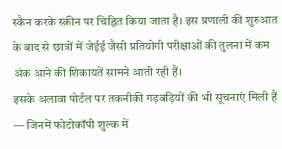स्कैन करके स्क्रीन पर चिह्नित किया जाता है। इस प्रणाली की शुरुआत के बाद से छात्रों में जेईई जैसी प्रतियोगी परीक्षाओं की तुलना में कम अंक आने की शिकायतें सामने आती रही हैं।
इसके अलावा पोर्टल पर तकनीकी गड़बड़ियों की भी सूचनाएं मिली हैं — जिनमें फोटोकॉपी शुल्क में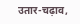उतार-चढ़ाव,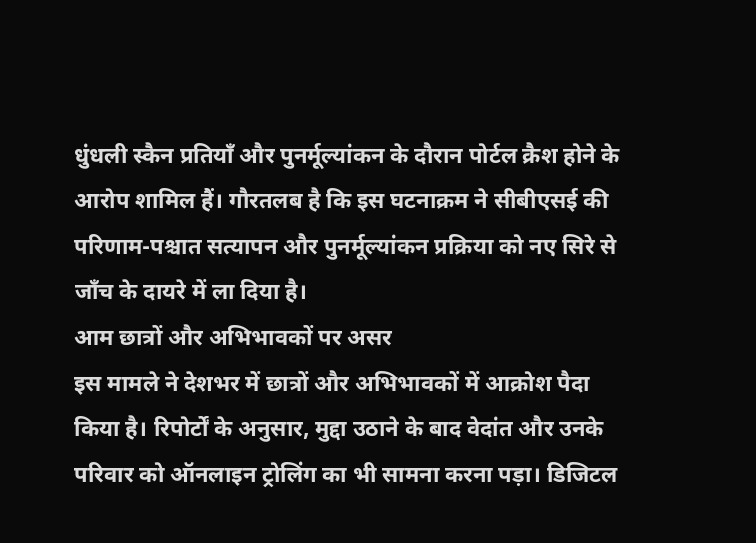धुंधली स्कैन प्रतियाँ और पुनर्मूल्यांकन के दौरान पोर्टल क्रैश होने के आरोप शामिल हैं। गौरतलब है कि इस घटनाक्रम ने सीबीएसई की परिणाम-पश्चात सत्यापन और पुनर्मूल्यांकन प्रक्रिया को नए सिरे से जाँच के दायरे में ला दिया है।
आम छात्रों और अभिभावकों पर असर
इस मामले ने देशभर में छात्रों और अभिभावकों में आक्रोश पैदा किया है। रिपोर्टों के अनुसार, मुद्दा उठाने के बाद वेदांत और उनके परिवार को ऑनलाइन ट्रोलिंग का भी सामना करना पड़ा। डिजिटल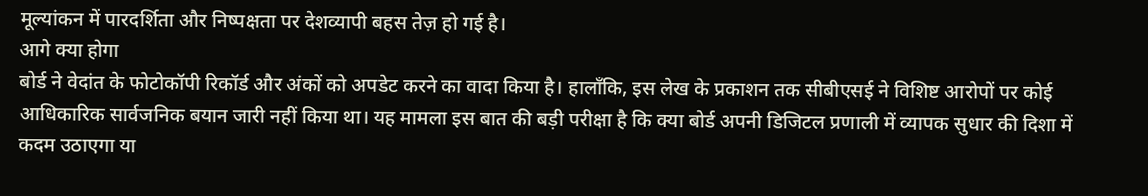मूल्यांकन में पारदर्शिता और निष्पक्षता पर देशव्यापी बहस तेज़ हो गई है।
आगे क्या होगा
बोर्ड ने वेदांत के फोटोकॉपी रिकॉर्ड और अंकों को अपडेट करने का वादा किया है। हालाँकि, इस लेख के प्रकाशन तक सीबीएसई ने विशिष्ट आरोपों पर कोई आधिकारिक सार्वजनिक बयान जारी नहीं किया था। यह मामला इस बात की बड़ी परीक्षा है कि क्या बोर्ड अपनी डिजिटल प्रणाली में व्यापक सुधार की दिशा में कदम उठाएगा या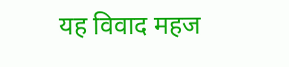यह विवाद महज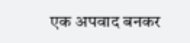एक अपवाद बनकर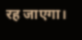रह जाएगा।